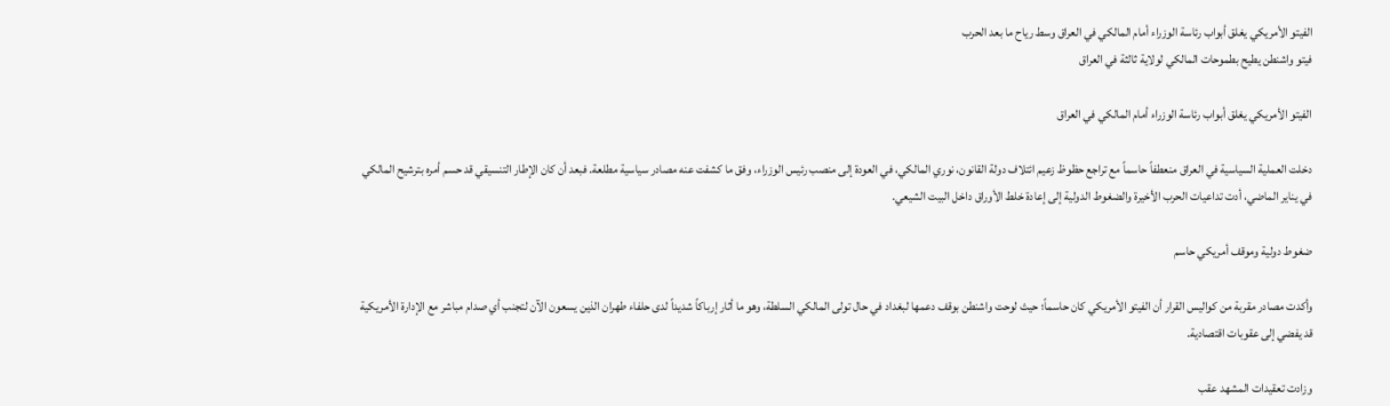الفيتو الأمريكي يغلق أبواب رئاسة الوزراء أمام المالكي في العراق وسط رياح ما بعد الحرب
فيتو واشنطن يطيح بطموحات المالكي لولاية ثالثة في العراق

الفيتو الأمريكي يغلق أبواب رئاسة الوزراء أمام المالكي في العراق

دخلت العملية السياسية في العراق منعطفاً حاسماً مع تراجع حظوظ زعيم ائتلاف دولة القانون، نوري المالكي، في العودة إلى منصب رئيس الوزراء، وفق ما كشفت عنه مصادر سياسية مطلعة. فبعد أن كان الإطار التنسيقي قد حسم أمره بترشيح المالكي في يناير الماضي، أدت تداعيات الحرب الأخيرة والضغوط الدولية إلى إعادة خلط الأوراق داخل البيت الشيعي.

ضغوط دولية وموقف أمريكي حاسم

وأكدت مصادر مقربة من كواليس القرار أن الفيتو الأمريكي كان حاسماً؛ حيث لوحت واشنطن بوقف دعمها لبغداد في حال تولى المالكي السلطة، وهو ما أثار إرباكاً شديداً لدى حلفاء طهران الذين يسعون الآن لتجنب أي صدام مباشر مع الإدارة الأمريكية قد يفضي إلى عقوبات اقتصادية.

وزادت تعقيدات المشهد عقب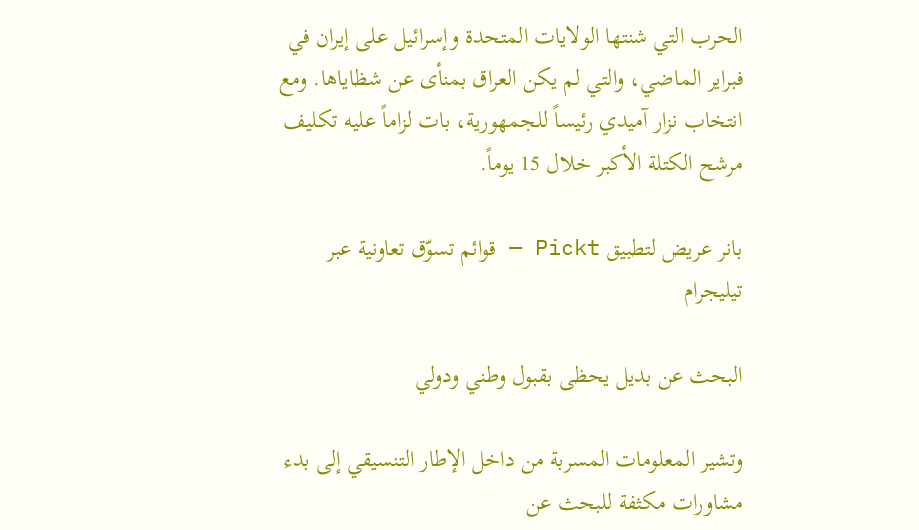الحرب التي شنتها الولايات المتحدة وإسرائيل على إيران في فبراير الماضي، والتي لم يكن العراق بمنأى عن شظاياها. ومع انتخاب نزار آميدي رئيساً للجمهورية، بات لزاماً عليه تكليف مرشح الكتلة الأكبر خلال 15 يوماً.

بانر عريض لتطبيق Pickt — قوائم تسوّق تعاونية عبر تيليجرام

البحث عن بديل يحظى بقبول وطني ودولي

وتشير المعلومات المسربة من داخل الإطار التنسيقي إلى بدء مشاورات مكثفة للبحث عن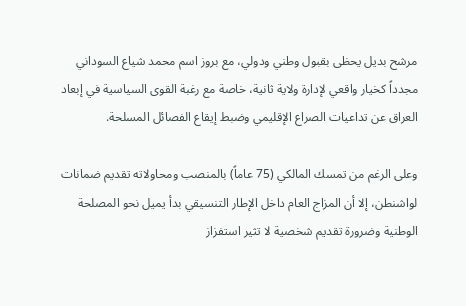مرشح بديل يحظى بقبول وطني ودولي، مع بروز اسم محمد شياع السوداني مجدداً كخيار واقعي لإدارة ولاية ثانية، خاصة مع رغبة القوى السياسية في إبعاد العراق عن تداعيات الصراع الإقليمي وضبط إيقاع الفصائل المسلحة.

وعلى الرغم من تمسك المالكي (75 عاماً) بالمنصب ومحاولاته تقديم ضمانات لواشنطن، إلا أن المزاج العام داخل الإطار التنسيقي بدأ يميل نحو المصلحة الوطنية وضرورة تقديم شخصية لا تثير استفزاز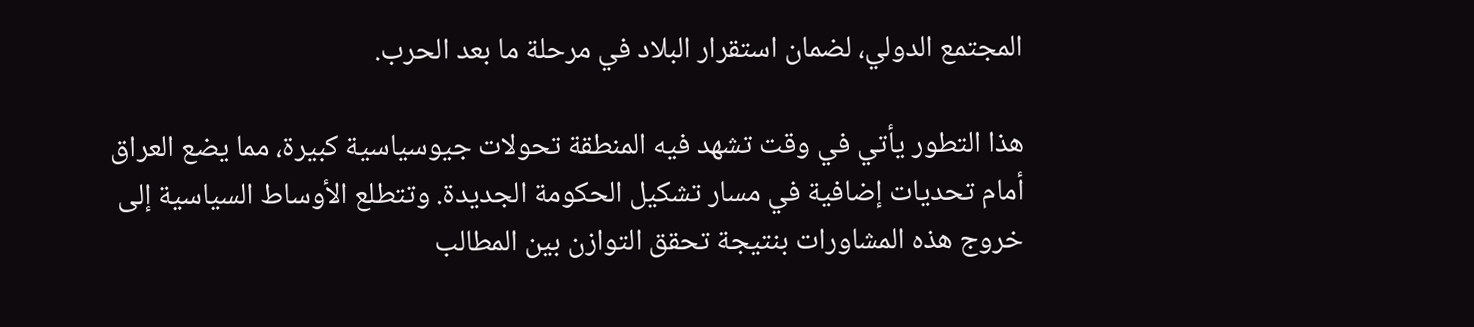المجتمع الدولي، لضمان استقرار البلاد في مرحلة ما بعد الحرب.

هذا التطور يأتي في وقت تشهد فيه المنطقة تحولات جيوسياسية كبيرة، مما يضع العراق أمام تحديات إضافية في مسار تشكيل الحكومة الجديدة. وتتطلع الأوساط السياسية إلى خروج هذه المشاورات بنتيجة تحقق التوازن بين المطالب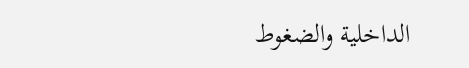الداخلية والضغوط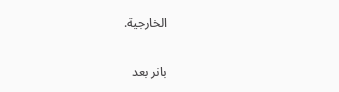الخارجية.

بانر بعد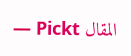المقال Pickt —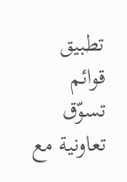تطبيق قوائم تسوّق تعاونية مع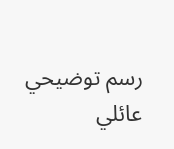رسم توضيحي عائلي